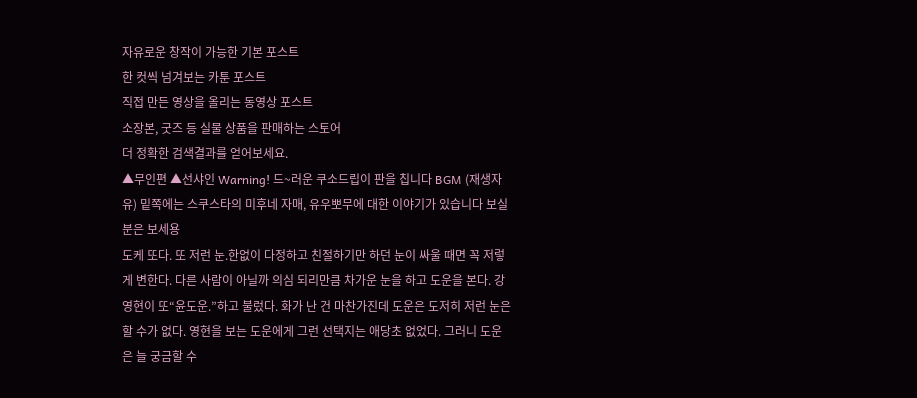자유로운 창작이 가능한 기본 포스트
한 컷씩 넘겨보는 카툰 포스트
직접 만든 영상을 올리는 동영상 포스트
소장본, 굿즈 등 실물 상품을 판매하는 스토어
더 정확한 검색결과를 얻어보세요.
▲무인편 ▲선샤인 Warning! 드~러운 쿠소드립이 판을 칩니다 BGM (재생자유) 밑쪽에는 스쿠스타의 미후네 자매, 유우뽀무에 대한 이야기가 있습니다 보실 분은 보세용
도케 또다. 또 저런 눈.한없이 다정하고 친절하기만 하던 눈이 싸울 때면 꼭 저렇게 변한다. 다른 사람이 아닐까 의심 되리만큼 차가운 눈을 하고 도운을 본다. 강영현이 또“윤도운.”하고 불렀다. 화가 난 건 마찬가진데 도운은 도저히 저런 눈은 할 수가 없다. 영현을 보는 도운에게 그런 선택지는 애당초 없었다. 그러니 도운은 늘 궁금할 수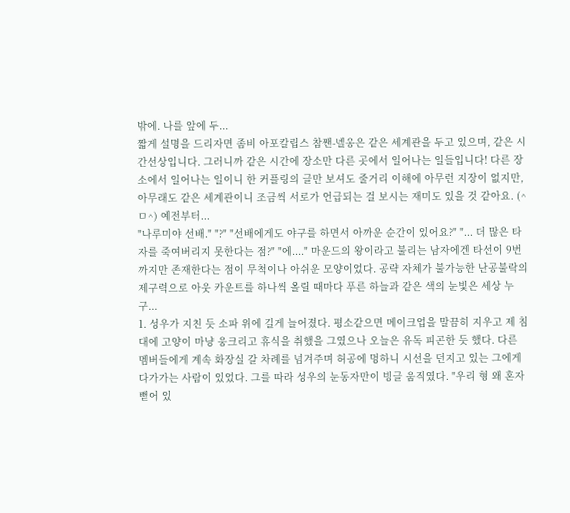밖에. 나를 앞에 두...
짧게 설명을 드리자면 좀비 아포칼립스 참짼-녤옹은 같은 세계관을 두고 있으며, 같은 시간선상입니다. 그러니까 같은 시간에 장소만 다른 곳에서 일어나는 일들입니다! 다른 장소에서 일어나는 일이니 한 커플링의 글만 보셔도 줄거리 이해에 아무런 지장이 없지만, 아무래도 같은 세계관이니 조금씩 서로가 언급되는 걸 보시는 재미도 있을 것 같아요. (^ㅁ^) 예전부터...
"나루미야 선배." "?" "선배에게도 야구를 하면서 아까운 순간이 있어요?" "... 더 많은 타자를 죽여버리지 못한다는 점?" "에...." 마운드의 왕이라고 불리는 남자에겐 타선이 9번까지만 존재한다는 점이 무척이나 아쉬운 모양이었다. 공략 자체가 불가능한 난공불락의 제구력으로 아웃 카운트를 하나씩 올릴 때마다 푸른 하늘과 같은 색의 눈빛은 세상 누구...
1. 성우가 지친 듯 소파 위에 길게 늘어졌다. 평소같으면 메이크업을 말끔히 지우고 제 침대에 고양이 마냥 웅크리고 휴식을 취했을 그였으나 오늘은 유독 피곤한 듯 했다. 다른 멤버들에게 계속 화장실 갈 차례를 넘겨주며 허공에 멍하니 시선을 던지고 있는 그에게 다가가는 사람이 있었다. 그를 따라 성우의 눈동자만이 빙글 움직였다. "우리 형 왜 혼자 뻗어 있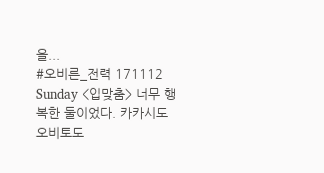을...
#오비른_전력 171112 Sunday <입맞춤> 너무 행복한 둘이었다. 카카시도 오비토도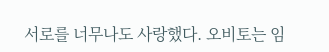서로를 너무나도 사랑했다. 오비토는 임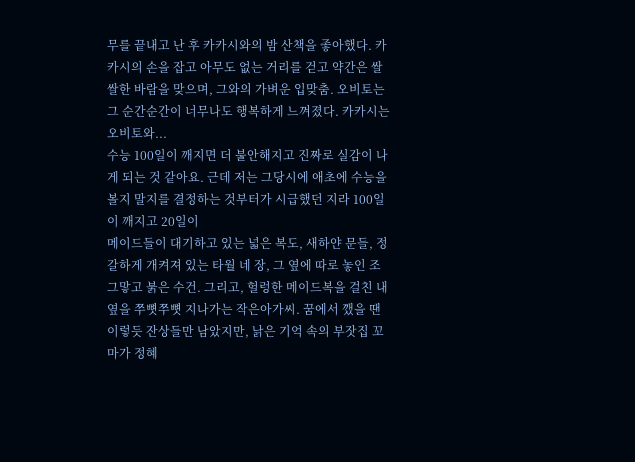무를 끝내고 난 후 카카시와의 밤 산책을 좋아했다. 카카시의 손을 잡고 아무도 없는 거리를 걷고 약간은 쌀쌀한 바람을 맞으며, 그와의 가벼운 입맞춤. 오비토는 그 순간순간이 너무나도 행복하게 느껴졌다. 카카시는 오비토와...
수능 100일이 깨지면 더 불안해지고 진짜로 실감이 나게 되는 것 같아요. 근데 저는 그당시에 애초에 수능을 볼지 말지를 결정하는 것부터가 시급했던 지라 100일이 깨지고 20일이
메이드들이 대기하고 있는 넓은 복도, 새하얀 문들, 정갈하게 개켜져 있는 타월 네 장, 그 옆에 따로 놓인 조그맣고 붉은 수건. 그리고, 헐렁한 메이드복을 걸친 내 옆을 쭈뼛쭈뼛 지나가는 작은아가씨. 꿈에서 깼을 땐 이렇듯 잔상들만 남았지만, 낡은 기억 속의 부잣집 꼬마가 정혜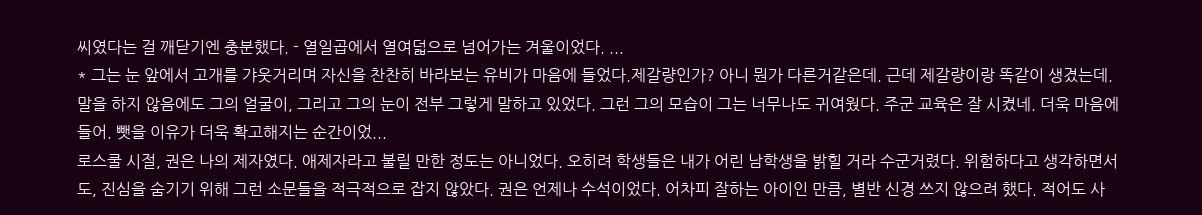씨였다는 걸 깨닫기엔 충분했다. - 열일곱에서 열여덟으로 넘어가는 겨울이었다. ...
* 그는 눈 앞에서 고개를 갸웃거리며 자신을 찬찬히 바라보는 유비가 마음에 들었다.제갈량인가? 아니 뭔가 다른거같은데. 근데 제갈량이랑 똑같이 생겼는데. 말을 하지 않음에도 그의 얼굴이, 그리고 그의 눈이 전부 그렇게 말하고 있었다. 그런 그의 모습이 그는 너무나도 귀여웠다. 주군 교육은 잘 시켰네. 더욱 마음에 들어. 뺏을 이유가 더욱 확고해지는 순간이었...
로스쿨 시절, 권은 나의 제자였다. 애제자라고 불릴 만한 정도는 아니었다. 오히려 학생들은 내가 어린 남학생을 밝힐 거라 수군거렸다. 위험하다고 생각하면서도, 진심을 숨기기 위해 그런 소문들을 적극적으로 잡지 않았다. 권은 언제나 수석이었다. 어차피 잘하는 아이인 만큼, 별반 신경 쓰지 않으려 했다. 적어도 사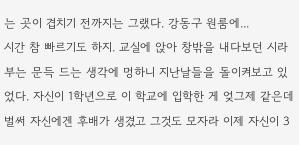는 곳이 겹치기 전까지는 그랬다. 강동구 원룸에...
시간 참 빠르기도 하지. 교실에 앉아 창밖을 내다보던 시라부는 문득 드는 생각에 멍하니 지난날들을 돌이켜보고 있었다. 자신이 1학년으로 이 학교에 입학한 게 엊그제 같은데 벌써 자신에겐 후배가 생겼고 그것도 모자라 이제 자신이 3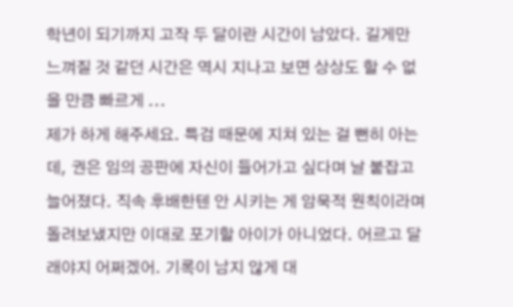학년이 되기까지 고작 두 달이란 시간이 남았다. 길게만 느껴질 것 같던 시간은 역시 지나고 보면 상상도 할 수 없을 만큼 빠르게 ...
제가 하게 해주세요. 특검 때문에 지쳐 있는 걸 뻔히 아는데, 권은 임의 공판에 자신이 들어가고 싶다며 날 붙잡고 늘어졌다. 직속 후배한텐 안 시키는 게 암묵적 원칙이라며 돌려보냈지만 이대로 포기할 아이가 아니었다. 어르고 달래야지 어쩌겠어. 기록이 남지 않게 대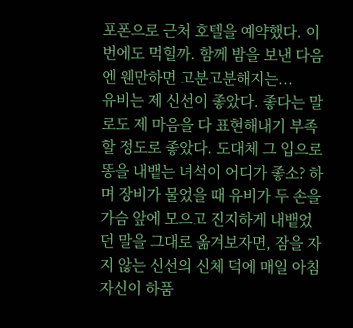포폰으로 근처 호텔을 예약했다. 이번에도 먹힐까. 함께 밤을 보낸 다음엔 웬만하면 고분고분해지는...
유비는 제 신선이 좋았다. 좋다는 말로도 제 마음을 다 표현해내기 부족할 정도로 좋았다. 도대체 그 입으로 똥을 내뱉는 녀석이 어디가 좋소? 하며 장비가 물었을 때 유비가 두 손을 가슴 앞에 모으고 진지하게 내뱉었던 말을 그대로 옮겨보자면, 잠을 자지 않는 신선의 신체 덕에 매일 아침 자신이 하품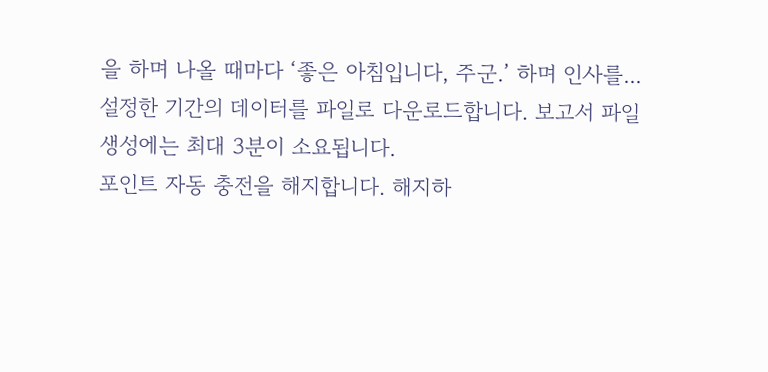을 하며 나올 때마다 ‘좋은 아침입니다, 주군.’ 하며 인사를...
설정한 기간의 데이터를 파일로 다운로드합니다. 보고서 파일 생성에는 최대 3분이 소요됩니다.
포인트 자동 충전을 해지합니다. 해지하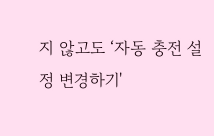지 않고도 ‘자동 충전 설정 변경하기'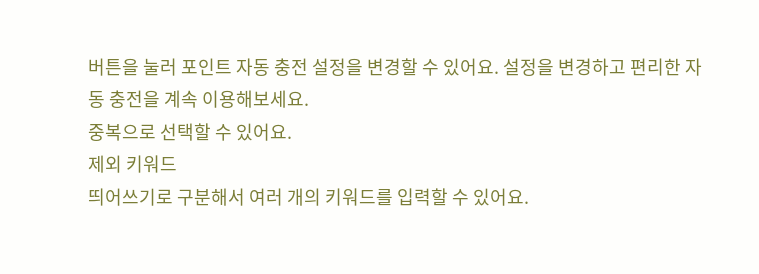버튼을 눌러 포인트 자동 충전 설정을 변경할 수 있어요. 설정을 변경하고 편리한 자동 충전을 계속 이용해보세요.
중복으로 선택할 수 있어요.
제외 키워드
띄어쓰기로 구분해서 여러 개의 키워드를 입력할 수 있어요.